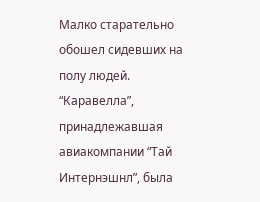Малко старательно обошел сидевших на полу людей. “Каравелла”, принадлежавшая авиакомпании “Тай Интернэшнл”, была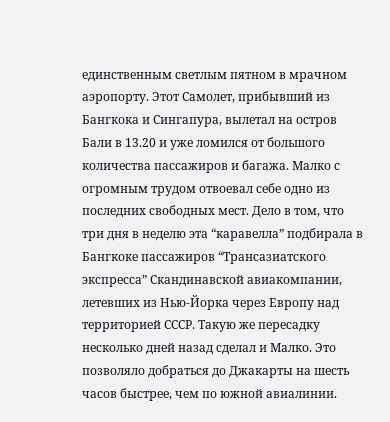единственным светлым пятном в мрачном аэропорту. Этот Самолет, прибывший из Бангкока и Сингапура, вылетал на остров Бали в 13.20 и уже ломился от большого количества пассажиров и багажа. Малко с огромным трудом отвоевал себе одно из последних свободных мест. Дело в том, что три дня в неделю эта “каравелла” подбирала в Бангкоке пассажиров “Трансазиатского экспресса” Скандинавской авиакомпании, летевших из Нью-Йорка через Европу над территорией СССР. Такую же пересадку несколько дней назад сделал и Малко. Это позволяло добраться до Джакарты на шесть часов быстрее, чем по южной авиалинии.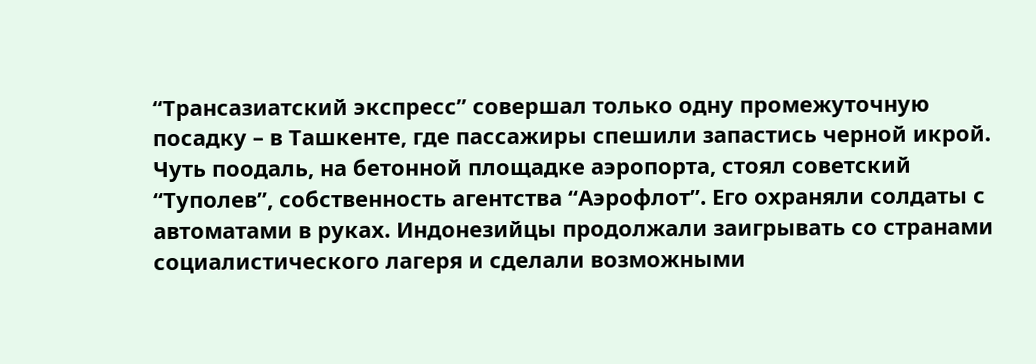“Трансазиатский экспресс” совершал только одну промежуточную посадку – в Ташкенте, где пассажиры спешили запастись черной икрой.
Чуть поодаль, на бетонной площадке аэропорта, стоял советский “Туполев”, собственность агентства “Аэрофлот”. Его охраняли солдаты с автоматами в руках. Индонезийцы продолжали заигрывать со странами социалистического лагеря и сделали возможными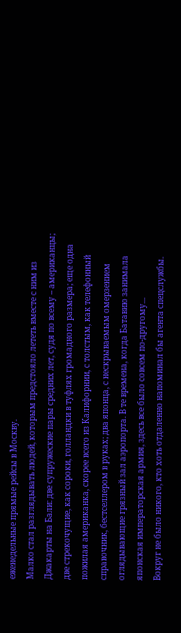еженедельные прямые рейсы в Москву.
Малко стал разглядывать людей, которым предстояло лететь вместе с ним из Джакарты на Бали: две супружеские пары средних лет, судя по всему – американцы; две стрекочущие, как сороки, голландки в туфлях громадного размера; еще одна пожилая американка, скорее всего из Калифорнии, с толстым, как телефонный справочник, бестселлером в руках; два японца, с нескрываемым омерзением оглядывающие грязный зал аэропорта. В те времена, когда Батавию занимала японская императорская армия, здесь все было совсем по-другому...
Вокруг не было никого, кто хоть отдаленно напоминал бы агента спецслужбы.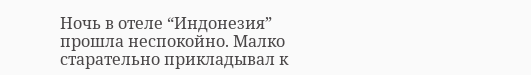Ночь в отеле “Индонезия” прошла неспокойно. Малко старательно прикладывал к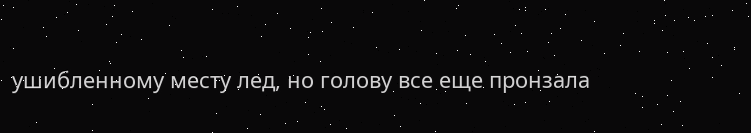ушибленному месту лед, но голову все еще пронзала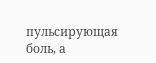пульсирующая боль, а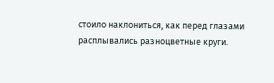стоило наклониться, как перед глазами расплывались разноцветные круги.